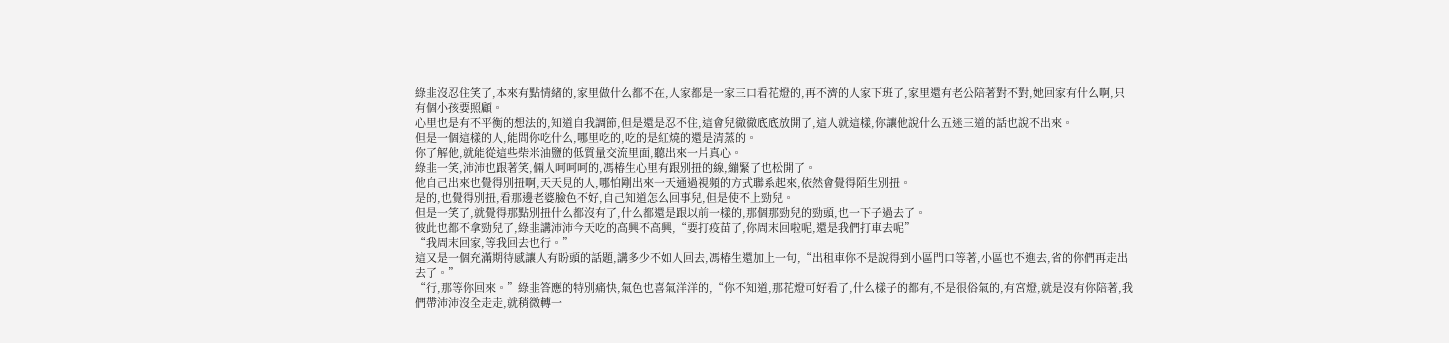綠韭沒忍住笑了,本來有點情緒的,家里做什么都不在,人家都是一家三口看花燈的,再不濟的人家下班了,家里還有老公陪著對不對,她回家有什么啊,只有個小孩要照顧。
心里也是有不平衡的想法的,知道自我調節,但是還是忍不住,這會兒徹徹底底放開了,這人就這樣,你讓他說什么五迷三道的話也說不出來。
但是一個這樣的人,能問你吃什么,哪里吃的,吃的是紅燒的還是清蒸的。
你了解他,就能從這些柴米油鹽的低質量交流里面,聽出來一片真心。
綠韭一笑,沛沛也跟著笑,倆人呵呵呵的,馮椿生心里有跟別扭的線,繃緊了也松開了。
他自己出來也覺得別扭啊,天天見的人,哪怕剛出來一天通過視頻的方式聯系起來,依然會覺得陌生別扭。
是的,也覺得別扭,看那邊老婆臉色不好,自己知道怎么回事兒,但是使不上勁兒。
但是一笑了,就覺得那點別扭什么都沒有了,什么都還是跟以前一樣的,那個那勁兒的勁頭,也一下子過去了。
彼此也都不拿勁兒了,綠韭講沛沛今天吃的高興不高興,“要打疫苗了,你周末回啦呢,還是我們打車去呢”
“我周末回家,等我回去也行。”
這又是一個充滿期待感讓人有盼頭的話題,講多少不如人回去,馮椿生還加上一句,“出租車你不是說得到小區門口等著,小區也不進去,省的你們再走出去了。”
“行,那等你回來。”綠韭答應的特別痛快,氣色也喜氣洋洋的,“你不知道,那花燈可好看了,什么樣子的都有,不是很俗氣的,有宮燈,就是沒有你陪著,我們帶沛沛沒全走走,就稍微轉一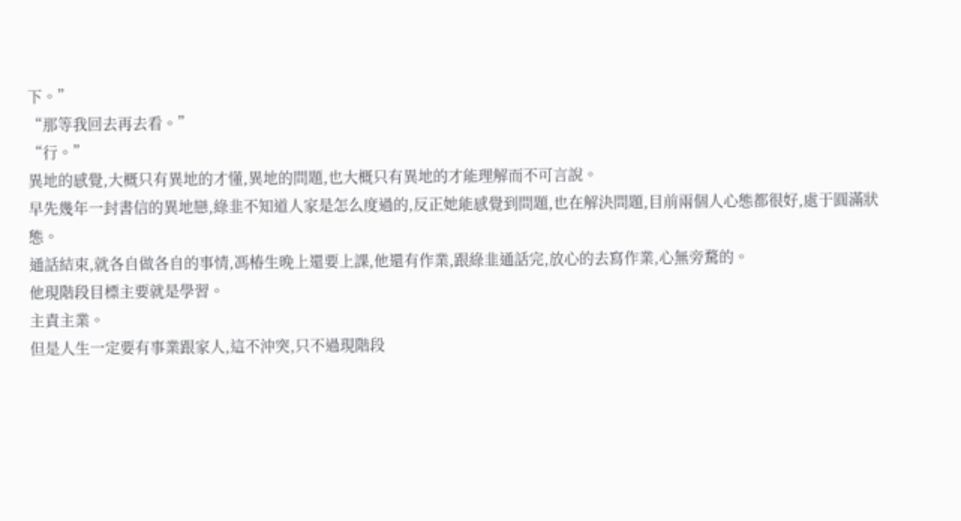下。”
“那等我回去再去看。”
“行。”
異地的感覺,大概只有異地的才懂,異地的問題,也大概只有異地的才能理解而不可言說。
早先幾年一封書信的異地戀,綠韭不知道人家是怎么度過的,反正她能感覺到問題,也在解決問題,目前兩個人心態都很好,處于圓滿狀態。
通話結束,就各自做各自的事情,馮椿生晚上還要上課,他還有作業,跟綠韭通話完,放心的去寫作業,心無旁騖的。
他現階段目標主要就是學習。
主責主業。
但是人生一定要有事業跟家人,這不沖突,只不過現階段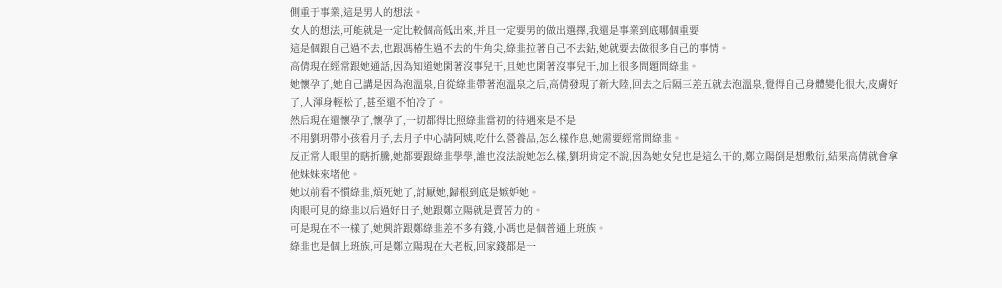側重于事業,這是男人的想法。
女人的想法,可能就是一定比較個高低出來,并且一定要男的做出選擇,我還是事業到底哪個重要
這是個跟自己過不去,也跟馮椿生過不去的牛角尖,綠韭拉著自己不去鉆,她就要去做很多自己的事情。
高倩現在經常跟她通話,因為知道她閑著沒事兒干,且她也閑著沒事兒干,加上很多問題問綠韭。
她懷孕了,她自己講是因為泡溫泉,自從綠韭帶著泡溫泉之后,高倩發現了新大陸,回去之后隔三差五就去泡溫泉,覺得自己身體變化很大,皮膚好了,人渾身輕松了,甚至還不怕冷了。
然后現在還懷孕了,懷孕了,一切都得比照綠韭當初的待遇來是不是
不用劉玥帶小孩看月子,去月子中心請阿姨,吃什么營養品,怎么樣作息,她需要經常問綠韭。
反正常人眼里的瞎折騰,她都要跟綠韭學學,誰也沒法說她怎么樣,劉玥肯定不說,因為她女兒也是這么干的,鄭立陽倒是想敷衍,結果高倩就會拿他妹妹來堵他。
她以前看不慣綠韭,煩死她了,討厭她,歸根到底是嫉妒她。
肉眼可見的綠韭以后過好日子,她跟鄭立陽就是賣苦力的。
可是現在不一樣了,她興許跟鄭綠韭差不多有錢,小馮也是個普通上班族。
綠韭也是個上班族,可是鄭立陽現在大老板,回家錢都是一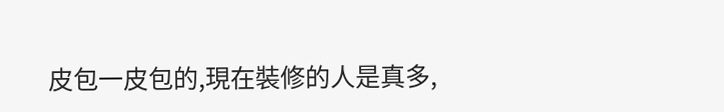皮包一皮包的,現在裝修的人是真多,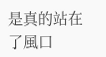是真的站在了風口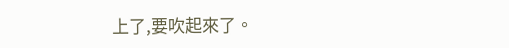上了,要吹起來了。